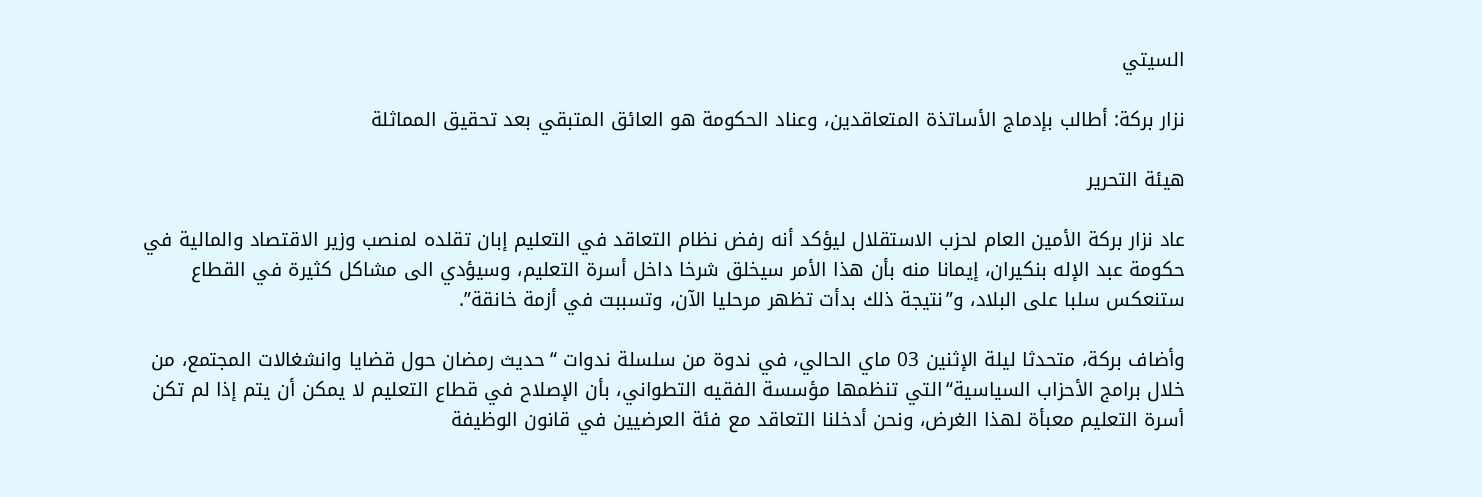السيتي

نزار بركة: أطالب بإدماج الأساتذة المتعاقدين، وعناد الحكومة هو العائق المتبقي بعد تحقيق المماثلة

هيئة التحرير

عاد نزار بركة الأمين العام لحزب الاستقلال ليؤكد أنه رفض نظام التعاقد في التعليم إبان تقلده لمنصب وزير الاقتصاد والمالية في حكومة عبد الإله بنكيران، إيمانا منه بأن هذا الأمر سيخلق شرخا داخل أسرة التعليم، وسيؤدي الى مشاكل كثيرة في القطاع ستنعكس سلبا على البلاد، و”نتيجة ذلك بدأت تظهر مرحليا الآن، وتسببت في أزمة خانقة”.

وأضاف بركة، متحدثا ليلة الإثنين 03 ماي الحالي، في ندوة من سلسلة ندوات “حديث رمضان حول قضايا وانشغالات المجتمع، من خلال برامج الأحزاب السياسية“التي تنظمها مؤسسة الفقيه التطواني، بأن الإصلاح في قطاع التعليم لا يمكن أن يتم إذا لم تكن أسرة التعليم معبأة لهذا الغرض، ونحن أدخلنا التعاقد مع فئة العرضيين في قانون الوظيفة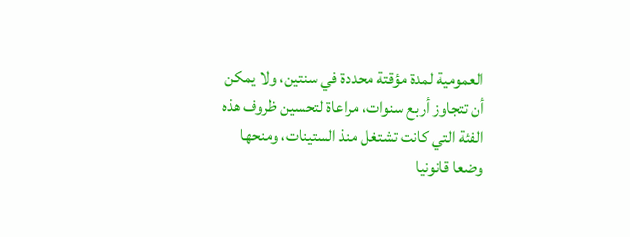العمومية لمدة مؤقتة محددة في سنتين، ولا يمكن أن تتجاوز أربع سنوات، مراعاة لتحسين ظروف هذه الفئة التي كانت تشتغل منذ الستينات، ومنحها وضعا قانونيا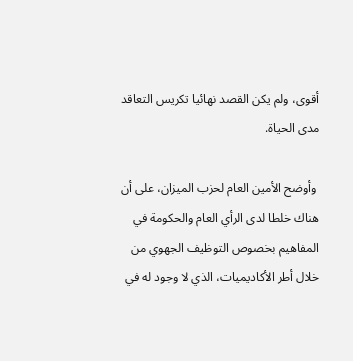أقوى، ولم يكن القصد نهائيا تكريس التعاقد مدى الحياة.

 وأوضح الأمين العام لحزب الميزان، على أن هناك خلطا لدى الرأي العام والحكومة في المفاهيم بخصوص التوظيف الجهوي من خلال أطر الأكاديميات، الذي لا وجود له في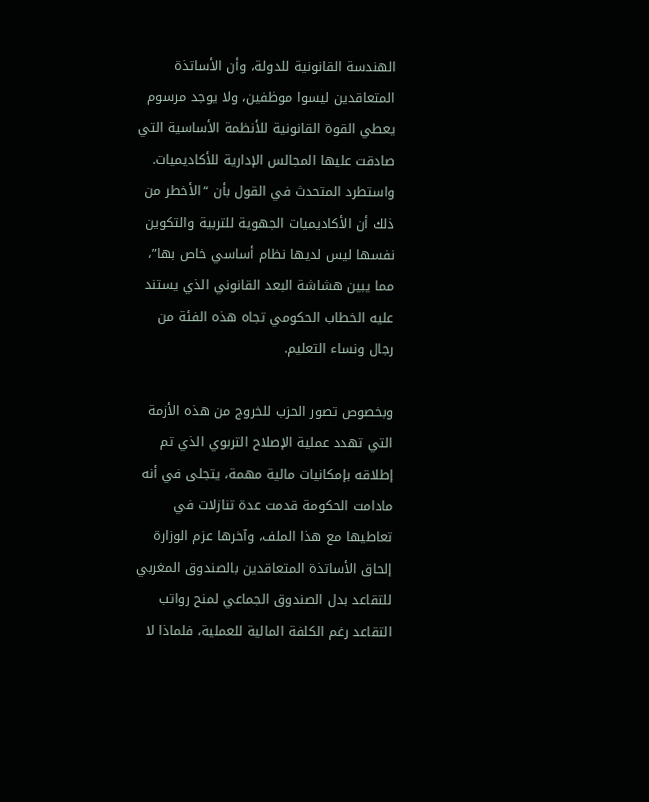الهندسة القانونية للدولة، وأن الأساتذة المتعاقدين ليسوا موظفين، ولا يوجد مرسوم يعطي القوة القانونية للأنظمة الأساسية التي صادقت عليها المجالس الإدارية للأكاديميات. واستطرد المتحدث في القول بأن “الأخطر من ذلك أن الأكاديميات الجهوية للتربية والتكوين نفسها ليس لديها نظام أساسي خاص بها”، مما يبين هشاشة البعد القانوني الذي يستند عليه الخطاب الحكومي تجاه هذه الفئة من رجال ونساء التعليم.

وبخصوص تصور الحزب للخروج من هذه الأزمة التي تهدد عملية الإصلاح التربوي الذي تم إطلاقه بإمكانيات مالية مهمة، يتجلى في أنه مادامت الحكومة قدمت عدة تنازلات في تعاطيها مع هذا الملف، وآخرها عزم الوزارة إلحاق الأساتذة المتعاقدين بالصندوق المغربي للتقاعد بدل الصندوق الجماعي لمنح رواتب التقاعد رغم الكلفة المالية للعملية، فلماذا لا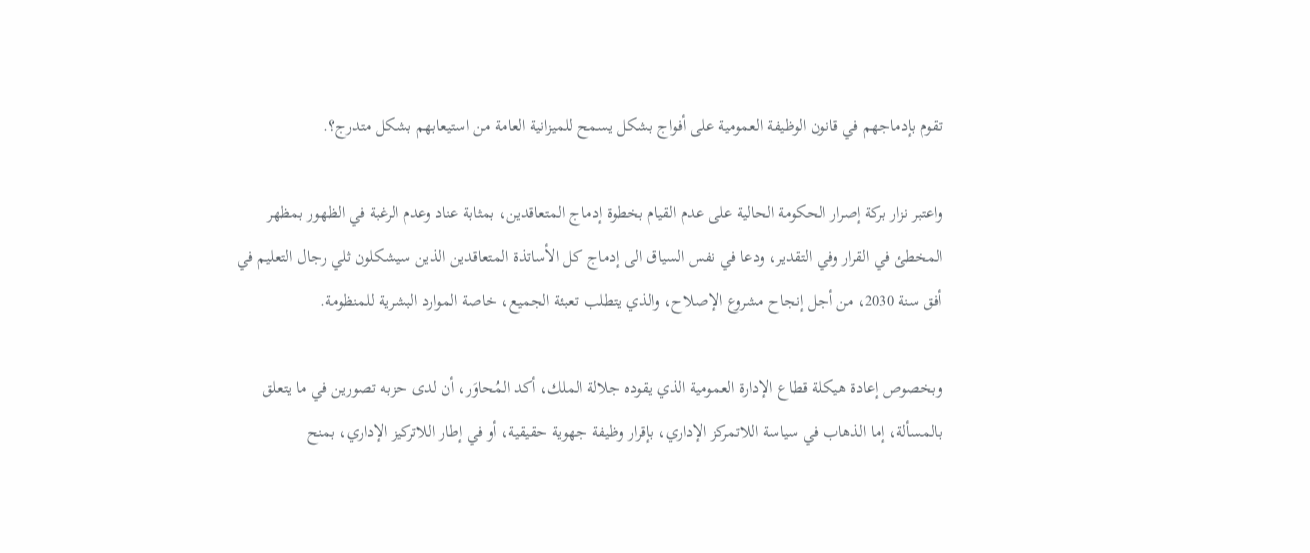تقوم بإدماجهم في قانون الوظيفة العمومية على أفواج بشكل يسمح للميزانية العامة من استيعابهم بشكل متدرج؟.

واعتبر نزار بركة إصرار الحكومة الحالية على عدم القيام بخطوة إدماج المتعاقدين، بمثابة عناد وعدم الرغبة في الظهور بمظهر المخطئ في القرار وفي التقدير، ودعا في نفس السياق الى إدماج كل الأساتذة المتعاقدين الذين سيشكلون ثلي رجال التعليم في أفق سنة 2030، من أجل إنجاح مشروع الإصلاح، والذي يتطلب تعبئة الجميع، خاصة الموارد البشرية للمنظومة.

وبخصوص إعادة هيكلة قطاع الإدارة العمومية الذي يقوده جلالة الملك، أكد المُحاوَر، أن لدى حزبه تصورين في ما يتعلق بالمسألة، إما الذهاب في سياسة اللاتمركز الإداري، بإقرار وظيفة جهوية حقيقية، أو في إطار اللاتركيز الإداري، بمنح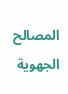المصالح الجهوية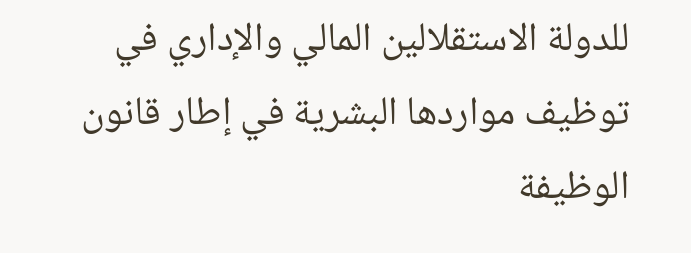للدولة الاستقلالين المالي والإداري في توظيف مواردها البشرية في إطار قانون الوظيفة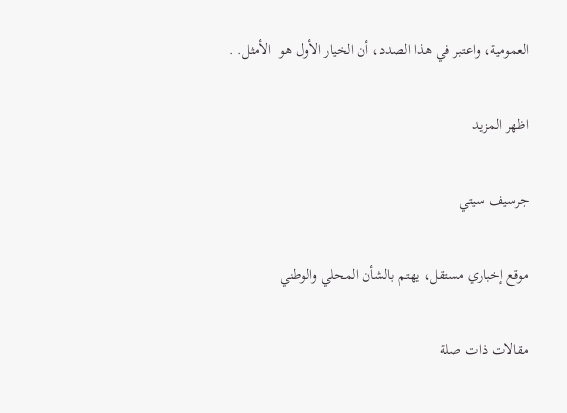العمومية، واعتبر في هذا الصدد، أن الخيار الأول هو  الأمثل. .

اظهر المزيد

جرسيف سيتي

موقع إخباري مستقل، يهتم بالشأن المحلي والوطني

مقالات ذات صلة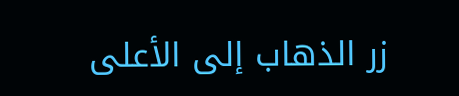زر الذهاب إلى الأعلى